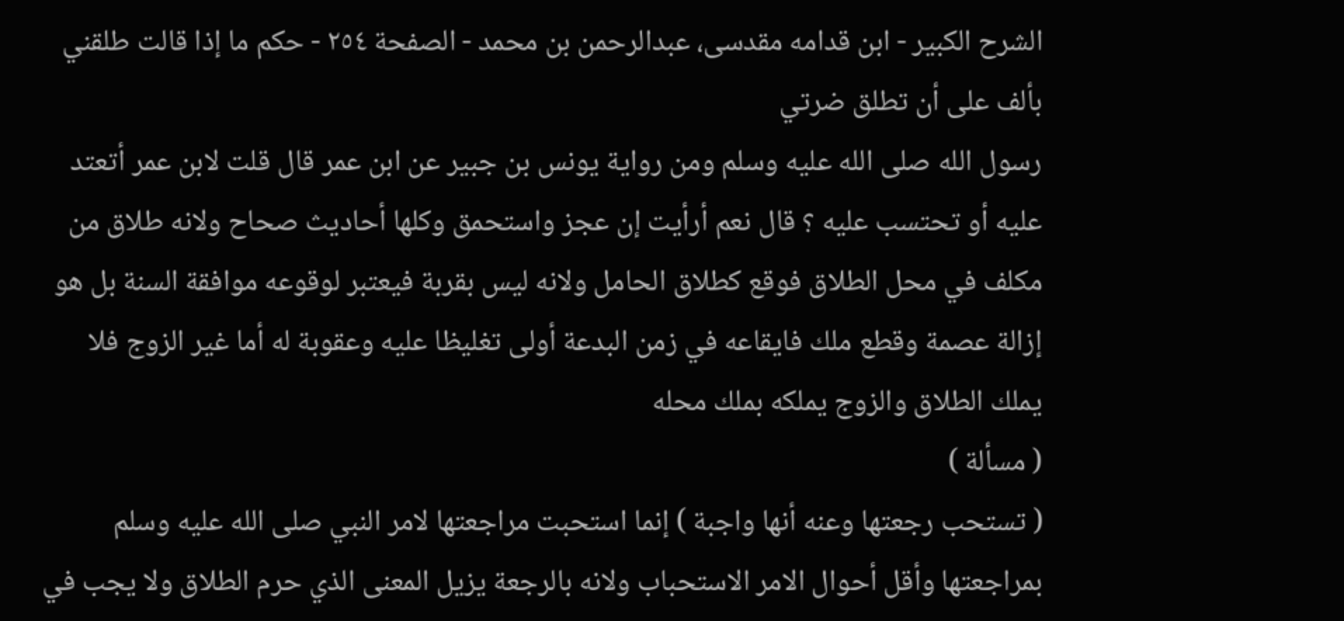الشرح الکبير - ابن قدامه مقدسی، عبدالرحمن بن محمد - الصفحة ٢٥٤ - حكم ما إذا قالت طلقني بألف على أن تطلق ضرتي
رسول الله صلى الله عليه وسلم ومن رواية يونس بن جبير عن ابن عمر قال قلت لابن عمر أتعتد عليه أو تحتسب عليه ؟ قال نعم أرأيت إن عجز واستحمق وكلها أحاديث صحاح ولانه طلاق من مكلف في محل الطلاق فوقع كطلاق الحامل ولانه ليس بقربة فيعتبر لوقوعه موافقة السنة بل هو إزالة عصمة وقطع ملك فايقاعه في زمن البدعة أولى تغليظا عليه وعقوبة له أما غير الزوج فلا يملك الطلاق والزوج يملكه بملك محله
( مسألة )
( تستحب رجعتها وعنه أنها واجبة ) إنما استحبت مراجعتها لامر النبي صلى الله عليه وسلم بمراجعتها وأقل أحوال الامر الاستحباب ولانه بالرجعة يزيل المعنى الذي حرم الطلاق ولا يجب في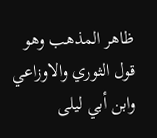ظاهر المذهب وهو قول الثوري والاوزاعي وابن أبي ليلى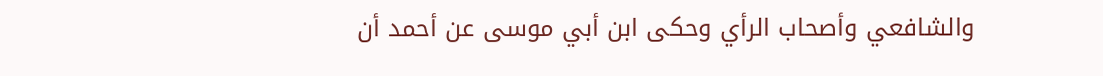والشافعي وأصحاب الرأي وحكى ابن أبي موسى عن أحمد أن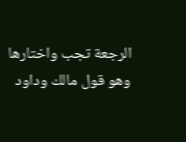الرجعة تجب واختارها وهو قول مالك وداود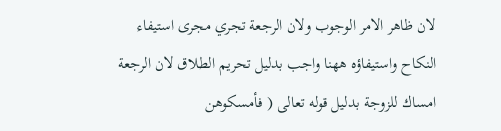لان ظاهر الامر الوجوب ولان الرجعة تجري مجرى استيفاء النكاح واستيفاؤه ههنا واجب بدليل تحريم الطلاق لان الرجعة امساك للزوجة بدليل قوله تعالى ( فأمسكوهن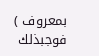بمعروف ) فوجبذلك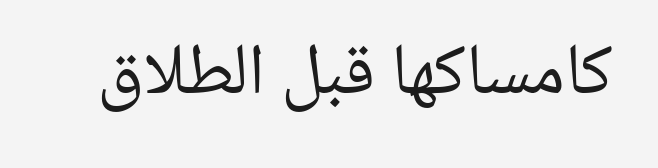كامساكها قبل الطلاق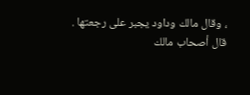، وقال مالك وداود يجبر على رجعتها .
قال أصحاب مالك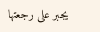يجبر على رجعتها